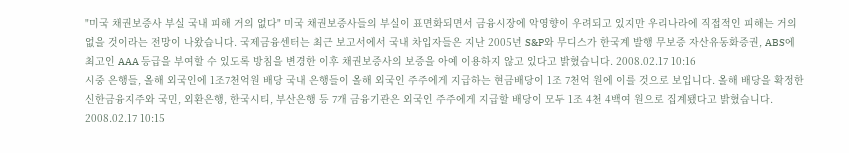"미국 채권보증사 부실 국내 피해 거의 없다" 미국 채권보증사들의 부실이 표면화되면서 금융시장에 악영향이 우려되고 있지만 우리나라에 직접적인 피해는 거의 없을 것이라는 전망이 나왔습니다. 국제금융센터는 최근 보고서에서 국내 차입자들은 지난 2005년 S&P와 무디스가 한국계 발행 무보증 자산유동화증권, ABS에 최고인 AAA 등급을 부여할 수 있도록 방침을 변경한 이후 채권보증사의 보증을 아예 이용하지 않고 있다고 밝혔습니다. 2008.02.17 10:16
시중 은행들, 올해 외국인에 1조7천억원 배당 국내 은행들이 올해 외국인 주주에게 지급하는 현금배당이 1조 7천억 원에 이를 것으로 보입니다. 올해 배당을 확정한 신한금융지주와 국민, 외환은행, 한국시티, 부산은행 등 7개 금융기관은 외국인 주주에게 지급할 배당이 모두 1조 4천 4백여 원으로 집계됐다고 밝혔습니다. 2008.02.17 10:15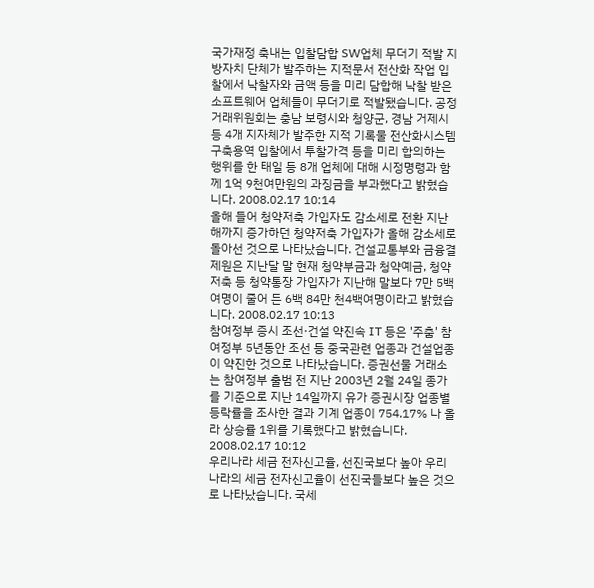국가재정 축내는 입찰담합 SW업체 무더기 적발 지방자치 단체가 발주하는 지적문서 전산화 작업 입찰에서 낙찰자와 금액 등을 미리 담합해 낙찰 받은 소프트웨어 업체들이 무더기로 적발됐습니다. 공정거래위원회는 충남 보령시와 청양군, 경남 거제시 등 4개 지자체가 발주한 지적 기록물 전산화시스템 구축용역 입찰에서 투찰가격 등을 미리 합의하는 행위를 한 태일 등 8개 업체에 대해 시정명령과 함께 1억 9천여만원의 과징금을 부과했다고 밝혔습니다. 2008.02.17 10:14
올해 들어 청약저축 가입자도 감소세로 전환 지난해까지 증가하던 청약저축 가입자가 올해 감소세로 돌아선 것으로 나타났습니다. 건설교통부와 금융결제원은 지난달 말 현재 청약부금과 청약예금, 청약저축 등 청약통장 가입자가 지난해 말보다 7만 5백여명이 줄어 든 6백 84만 천4백여명이라고 밝혔습니다. 2008.02.17 10:13
참여정부 증시 조선·건설 약진속 IT 등은 '주춤' 참여정부 5년동안 조선 등 중국관련 업종과 건설업종이 약진한 것으로 나타났습니다. 증권선물 거래소는 참여정부 출범 전 지난 2003년 2월 24일 종가를 기준으로 지난 14일까지 유가 증권시장 업종별 등락률을 조사한 결과 기계 업종이 754.17% 나 올라 상승률 1위를 기록했다고 밝혔습니다. 2008.02.17 10:12
우리나라 세금 전자신고율, 선진국보다 높아 우리나라의 세금 전자신고율이 선진국들보다 높은 것으로 나타났습니다. 국세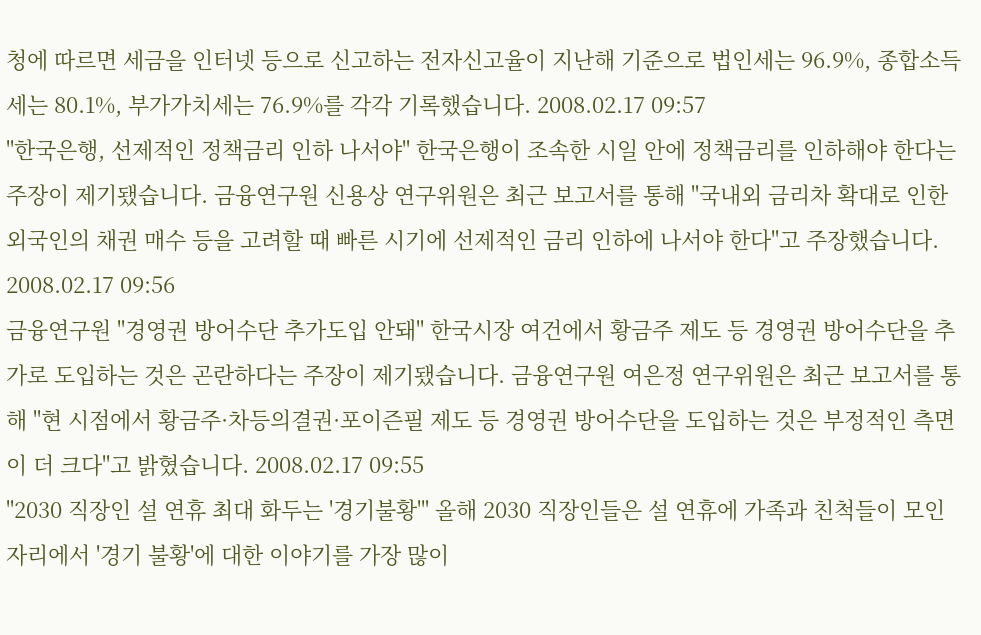청에 따르면 세금을 인터넷 등으로 신고하는 전자신고율이 지난해 기준으로 법인세는 96.9%, 종합소득세는 80.1%, 부가가치세는 76.9%를 각각 기록했습니다. 2008.02.17 09:57
"한국은행, 선제적인 정책금리 인하 나서야" 한국은행이 조속한 시일 안에 정책금리를 인하해야 한다는 주장이 제기됐습니다. 금융연구원 신용상 연구위원은 최근 보고서를 통해 "국내외 금리차 확대로 인한 외국인의 채권 매수 등을 고려할 때 빠른 시기에 선제적인 금리 인하에 나서야 한다"고 주장했습니다. 2008.02.17 09:56
금융연구원 "경영권 방어수단 추가도입 안돼" 한국시장 여건에서 황금주 제도 등 경영권 방어수단을 추가로 도입하는 것은 곤란하다는 주장이 제기됐습니다. 금융연구원 여은정 연구위원은 최근 보고서를 통해 "현 시점에서 황금주·차등의결권·포이즌필 제도 등 경영권 방어수단을 도입하는 것은 부정적인 측면이 더 크다"고 밝혔습니다. 2008.02.17 09:55
"2030 직장인 설 연휴 최대 화두는 '경기불황'" 올해 2030 직장인들은 설 연휴에 가족과 친척들이 모인 자리에서 '경기 불황'에 대한 이야기를 가장 많이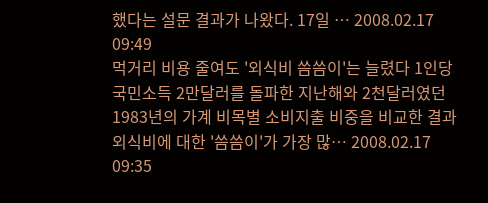했다는 설문 결과가 나왔다. 17일 … 2008.02.17 09:49
먹거리 비용 줄여도 '외식비 씀씀이'는 늘렸다 1인당 국민소득 2만달러를 돌파한 지난해와 2천달러였던 1983년의 가계 비목별 소비지출 비중을 비교한 결과 외식비에 대한 '씀씀이'가 가장 많… 2008.02.17 09:35